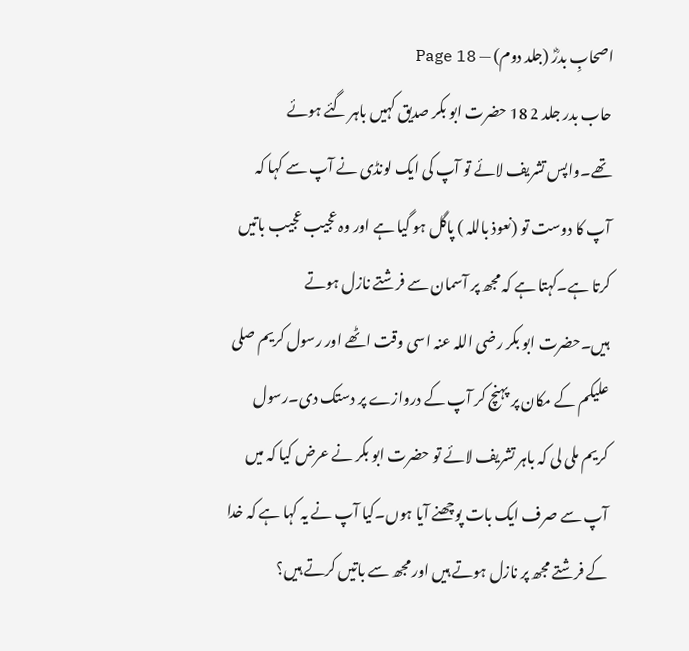اصحابِ بدرؓ (جلد دوم) — Page 18
حاب بدر جلد 2 18 حضرت ابو بکر صدیق کہیں باہر گئے ہوئے تھے۔واپس تشریف لائے تو آپ کی ایک لونڈی نے آپ سے کہا کہ آپ کا دوست تو (نعوذ باللہ ) پاگل ہو گیا ہے اور وہ عجیب عجیب باتیں کرتا ہے۔کہتا ہے کہ مجھ پر آسمان سے فرشتے نازل ہوتے ہیں۔حضرت ابو بکر رضی اللہ عنہ اسی وقت اٹھے اور رسول کریم صلی علیکم کے مکان پر پہنچ کر آپ کے دروازے پر دستک دی۔رسول کریم ملی لی کہ باہر تشریف لائے تو حضرت ابو بکر نے عرض کیا کہ میں آپ سے صرف ایک بات پوچھنے آیا ہوں۔کیا آپ نے یہ کہا ہے کہ خدا کے فرشتے مجھ پر نازل ہوتے ہیں اور مجھ سے باتیں کرتے ہیں؟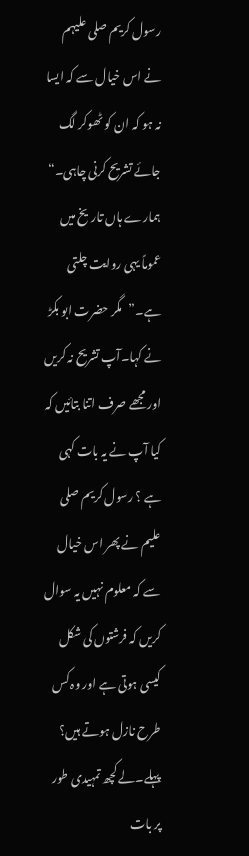رسول کریم صلی علیہم نے اس خیال سے کہ ایسا نہ ہو کہ ان کو ٹھوکر لگ جائے تشریح کرنی چاہی۔“ ہمارے ہاں تاریخ میں عموماً یہی روایت چلتی ہے۔”مگر حضرت ابو بکڑ نے کہا۔آپ تشریح نہ کریں اور مجھے صرف اتنا بتائیں کہ کیا آپ نے یہ بات کہی ہے ؟ رسول کریم صلی علیم نے پھر اس خیال سے کہ معلوم نہیں یہ سوال کریں کہ فرشتوں کی شکل کیسی ہوتی ہے اور وہ کس طرح نازل ہوتے ہیں؟ پہلے۔لے کچھ تمہیدی طور پر بات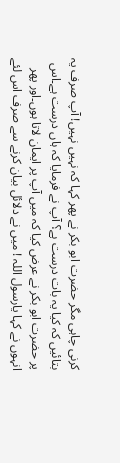کرنی چاہی مگر حضرت ابو بکر نے پھر کہا کہ نہیں نہیں! آپ صرف یہ بتائیں کہ کیا یہ بات درست ہے؟ آپ نے فرمایا کہ ہاں درست ہے۔اس پر حضرت ابو بکر نے عرض کیا کہ میں آپ پر ایمان لاتا ہوں۔اور پھر انہوں نے کہا یارسول اللہ ! میں نے دلائل بیان کرنے سے صرف اس لئے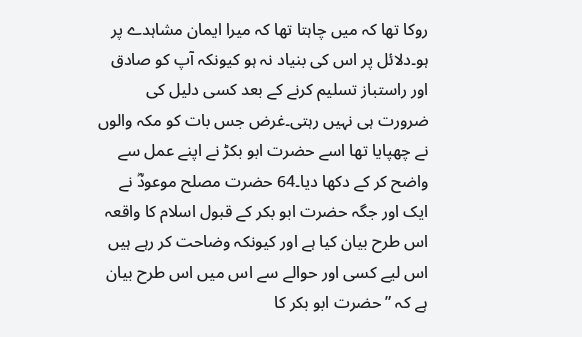روکا تھا کہ میں چاہتا تھا کہ میرا ایمان مشاہدے پر ہو۔دلائل پر اس کی بنیاد نہ ہو کیونکہ آپ کو صادق اور راستباز تسلیم کرنے کے بعد کسی دلیل کی ضرورت ہی نہیں رہتی۔غرض جس بات کو مکہ والوں نے چھپایا تھا اسے حضرت ابو بکڑ نے اپنے عمل سے واضح کر کے دکھا دیا۔64 حضرت مصلح موعودؓ نے ایک اور جگہ حضرت ابو بکر کے قبول اسلام کا واقعہ اس طرح بیان کیا ہے اور کیونکہ وضاحت کر رہے ہیں اس لیے کسی اور حوالے سے اس میں اس طرح بیان ہے کہ ”حضرت ابو بکر کا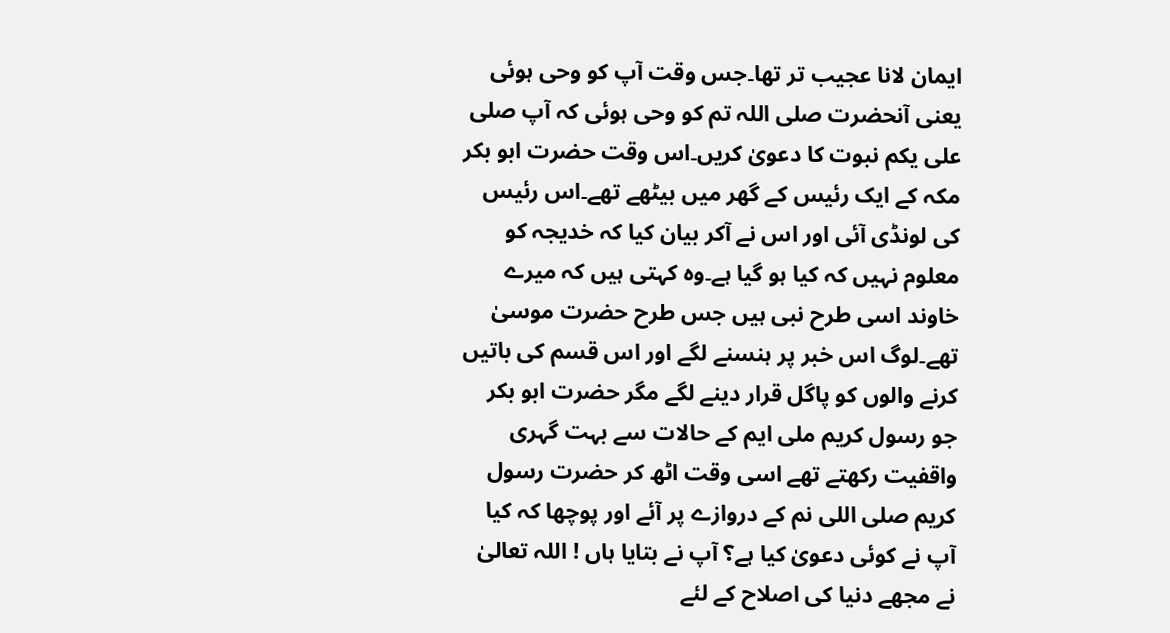ایمان لانا عجیب تر تھا۔جس وقت آپ کو وحی ہوئی یعنی آنحضرت صلی اللہ تم کو وحی ہوئی کہ آپ صلی علی یکم نبوت کا دعویٰ کریں۔اس وقت حضرت ابو بکر مکہ کے ایک رئیس کے گھر میں بیٹھے تھے۔اس رئیس کی لونڈی آئی اور اس نے آکر بیان کیا کہ خدیجہ کو معلوم نہیں کہ کیا ہو گیا ہے۔وہ کہتی ہیں کہ میرے خاوند اسی طرح نبی ہیں جس طرح حضرت موسیٰ تھے۔لوگ اس خبر پر ہنسنے لگے اور اس قسم کی باتیں کرنے والوں کو پاگل قرار دینے لگے مگر حضرت ابو بکر جو رسول کریم ملی ایم کے حالات سے بہت گہری واقفیت رکھتے تھے اسی وقت اٹھ کر حضرت رسول کریم صلی اللی نم کے دروازے پر آئے اور پوچھا کہ کیا آپ نے کوئی دعویٰ کیا ہے؟ آپ نے بتایا ہاں ! اللہ تعالیٰ نے مجھے دنیا کی اصلاح کے لئے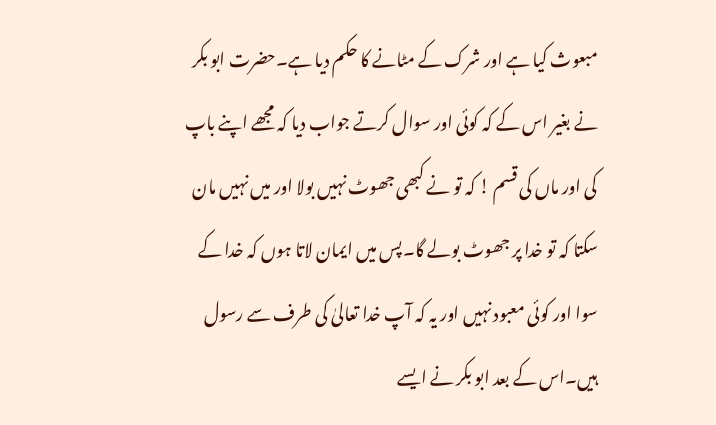مبعوث کیا ہے اور شرک کے مٹانے کا حکم دیا ہے۔حضرت ابو بکر نے بغیر اس کے کہ کوئی اور سوال کرتے جواب دیا کہ مجھے اپنے باپ کی اور ماں کی قسم ! کہ تو نے کبھی جھوٹ نہیں بولا اور میں نہیں مان سکتا کہ تو خدا پر جھوٹ بولے گا۔پس میں ایمان لاتا ہوں کہ خدا کے سوا اور کوئی معبود نہیں اور یہ کہ آپ خدا تعالیٰ کی طرف سے رسول ہیں۔اس کے بعد ابو بکر نے ایسے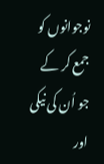نوجوانوں کو جمع کر کے جو اُن کی نیکی اور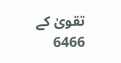تقویٰ کے 6466